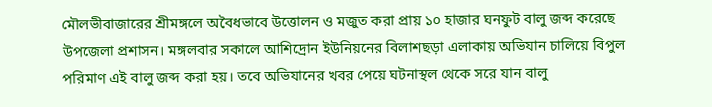মৌলভীবাজারের শ্রীমঙ্গলে অবৈধভাবে উত্তোলন ও মজুত করা প্রায় ১০ হাজার ঘনফুট বালু জব্দ করেছে উপজেলা প্রশাসন। মঙ্গলবার সকালে আশিদ্রোন ইউনিয়নের বিলাশছড়া এলাকায় অভিযান চালিয়ে বিপুল পরিমাণ এই বালু জব্দ করা হয়। তবে অভিযানের খবর পেয়ে ঘটনাস্থল থেকে সরে যান বালু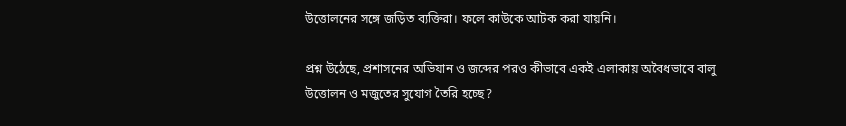উত্তোলনের সঙ্গে জড়িত ব্যক্তিরা। ফলে কাউকে আটক করা যায়নি।

প্রশ্ন উঠেছে, প্রশাসনের অভিযান ও জব্দের পরও কীভাবে একই এলাকায় অবৈধভাবে বালু উত্তোলন ও মজুতের সুযোগ তৈরি হচ্ছে?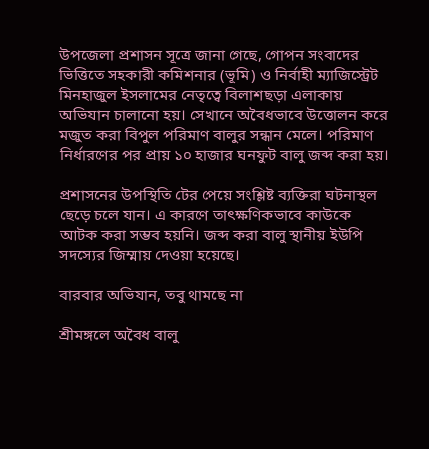উপজেলা প্রশাসন সূত্রে জানা গেছে, গোপন সংবাদের ভিত্তিতে সহকারী কমিশনার (ভূমি) ও নির্বাহী ম্যাজিস্ট্রেট মিনহাজুল ইসলামের নেতৃত্বে বিলাশছড়া এলাকায় অভিযান চালানো হয়। সেখানে অবৈধভাবে উত্তোলন করে মজুত করা বিপুল পরিমাণ বালুর সন্ধান মেলে। পরিমাণ নির্ধারণের পর প্রায় ১০ হাজার ঘনফুট বালু জব্দ করা হয়।

প্রশাসনের উপস্থিতি টের পেয়ে সংশ্লিষ্ট ব্যক্তিরা ঘটনাস্থল ছেড়ে চলে যান। এ কারণে তাৎক্ষণিকভাবে কাউকে আটক করা সম্ভব হয়নি। জব্দ করা বালু স্থানীয় ইউপি সদস্যের জিম্মায় দেওয়া হয়েছে।

বারবার অভিযান, তবু থামছে না

শ্রীমঙ্গলে অবৈধ বালু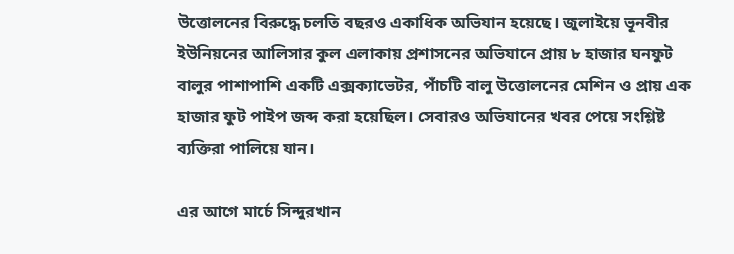উত্তোলনের বিরুদ্ধে চলতি বছরও একাধিক অভিযান হয়েছে। জুলাইয়ে ভূনবীর ইউনিয়নের আলিসার কুল এলাকায় প্রশাসনের অভিযানে প্রায় ৮ হাজার ঘনফুট বালুর পাশাপাশি একটি এক্সক্যাভেটর, পাঁচটি বালু উত্তোলনের মেশিন ও প্রায় এক হাজার ফুট পাইপ জব্দ করা হয়েছিল। সেবারও অভিযানের খবর পেয়ে সংশ্লিষ্ট ব্যক্তিরা পালিয়ে যান।

এর আগে মার্চে সিন্দুরখান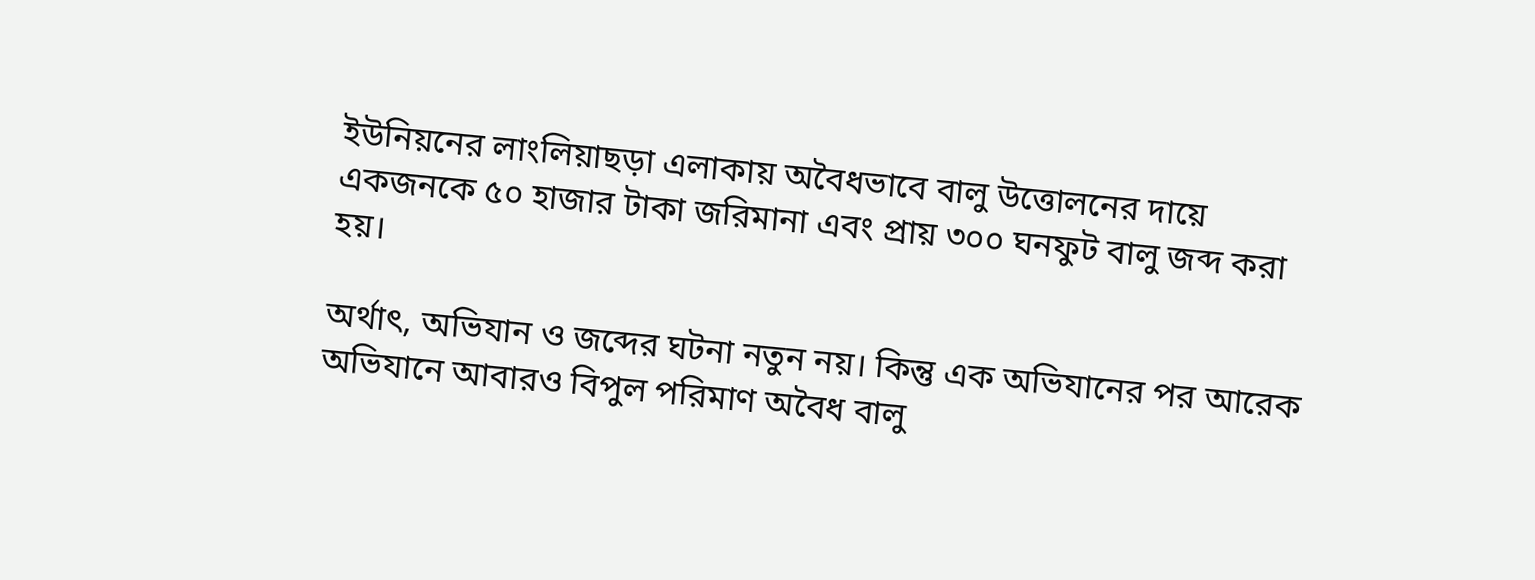ইউনিয়নের লাংলিয়াছড়া এলাকায় অবৈধভাবে বালু উত্তোলনের দায়ে একজনকে ৫০ হাজার টাকা জরিমানা এবং প্রায় ৩০০ ঘনফুট বালু জব্দ করা হয়।

অর্থাৎ, অভিযান ও জব্দের ঘটনা নতুন নয়। কিন্তু এক অভিযানের পর আরেক অভিযানে আবারও বিপুল পরিমাণ অবৈধ বালু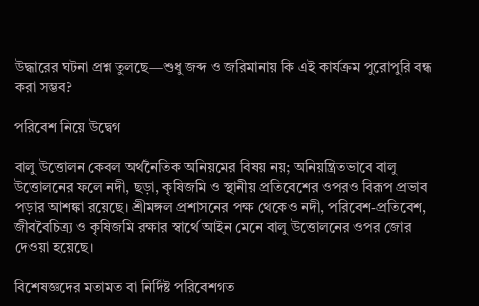উদ্ধারের ঘটনা প্রশ্ন তুলছে—শুধু জব্দ ও জরিমানায় কি এই কার্যক্রম পুরোপুরি বন্ধ করা সম্ভব?

পরিবেশ নিয়ে উদ্বেগ

বালু উত্তোলন কেবল অর্থনৈতিক অনিয়মের বিষয় নয়; অনিয়ন্ত্রিতভাবে বালু উত্তোলনের ফলে নদী, ছড়া, কৃষিজমি ও স্থানীয় প্রতিবেশের ওপরও বিরূপ প্রভাব পড়ার আশঙ্কা রয়েছে। শ্রীমঙ্গল প্রশাসনের পক্ষ থেকেও নদী, পরিবেশ-প্রতিবেশ, জীববৈচিত্র্য ও কৃষিজমি রক্ষার স্বার্থে আইন মেনে বালু উত্তোলনের ওপর জোর দেওয়া হয়েছে।

বিশেষজ্ঞদের মতামত বা নির্দিষ্ট পরিবেশগত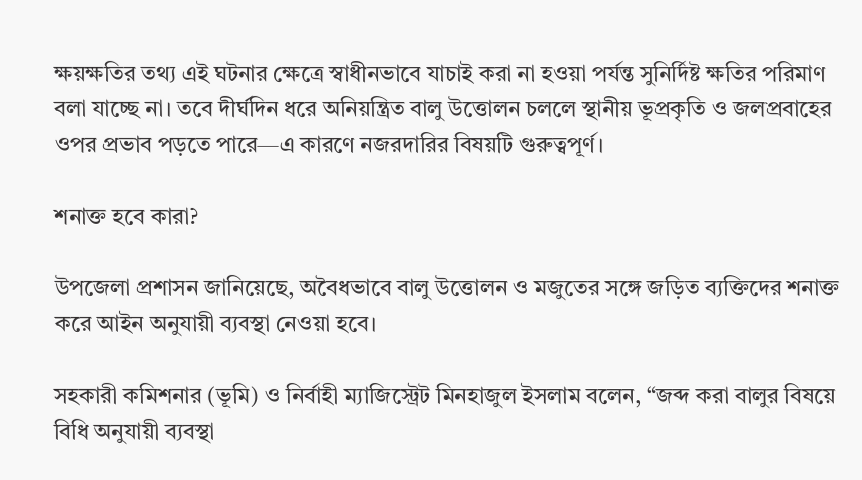ক্ষয়ক্ষতির তথ্য এই ঘটনার ক্ষেত্রে স্বাধীনভাবে যাচাই করা না হওয়া পর্যন্ত সুনির্দিষ্ট ক্ষতির পরিমাণ বলা যাচ্ছে না। তবে দীর্ঘদিন ধরে অনিয়ন্ত্রিত বালু উত্তোলন চললে স্থানীয় ভূপ্রকৃতি ও জলপ্রবাহের ওপর প্রভাব পড়তে পারে—এ কারণে নজরদারির বিষয়টি গুরুত্বপূর্ণ।

শনাক্ত হবে কারা?

উপজেলা প্রশাসন জানিয়েছে, অবৈধভাবে বালু উত্তোলন ও মজুতের সঙ্গে জড়িত ব্যক্তিদের শনাক্ত করে আইন অনুযায়ী ব্যবস্থা নেওয়া হবে।

সহকারী কমিশনার (ভূমি) ও নির্বাহী ম্যাজিস্ট্রেট মিনহাজুল ইসলাম বলেন, “জব্দ করা বালুর বিষয়ে বিধি অনুযায়ী ব্যবস্থা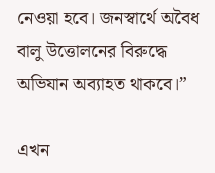নেওয়া হবে। জনস্বার্থে অবৈধ বালু উত্তোলনের বিরুদ্ধে অভিযান অব্যাহত থাকবে।”

এখন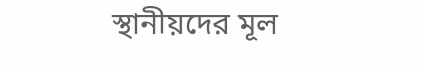স্থানীয়দের মূল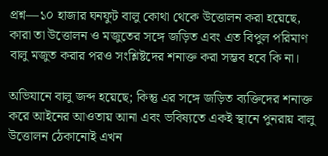প্রশ্ন—১০ হাজার ঘনফুট বালু কোথা থেকে উত্তোলন করা হয়েছে, কারা তা উত্তোলন ও মজুতের সঙ্গে জড়িত এবং এত বিপুল পরিমাণ বালু মজুত করার পরও সংশ্লিষ্টদের শনাক্ত করা সম্ভব হবে কি না।

অভিযানে বালু জব্দ হয়েছে; কিন্তু এর সঙ্গে জড়িত ব্যক্তিদের শনাক্ত করে আইনের আওতায় আনা এবং ভবিষ্যতে একই স্থানে পুনরায় বালু উত্তোলন ঠেকানোই এখন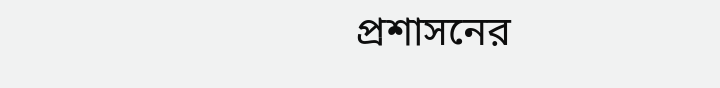প্রশাসনের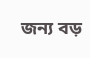জন্য বড়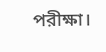পরীক্ষা।